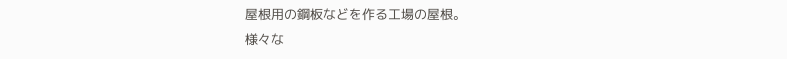屋根用の鋼板などを作る工場の屋根。
様々な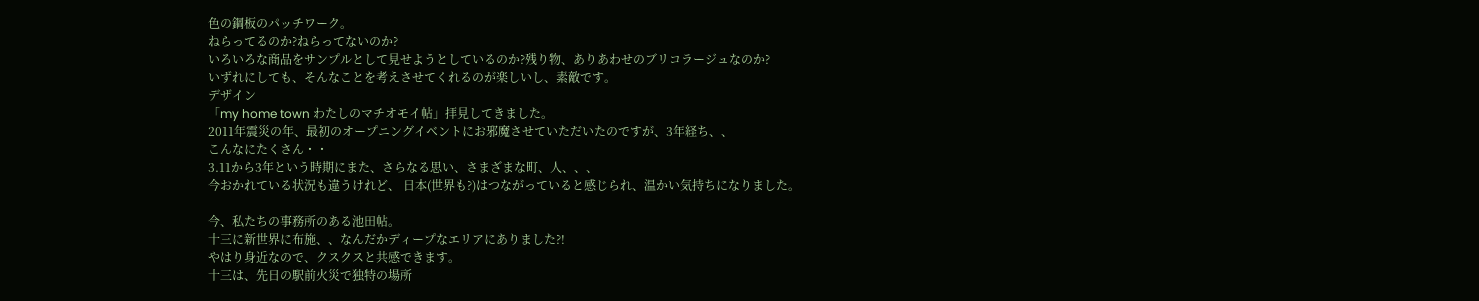色の鋼板のパッチワーク。
ねらってるのか?ねらってないのか?
いろいろな商品をサンプルとして見せようとしているのか?残り物、ありあわせのブリコラージュなのか?
いずれにしても、そんなことを考えさせてくれるのが楽しいし、素敵です。
デザイン
「my home town わたしのマチオモイ帖」拝見してきました。
2011年震災の年、最初のオープニングイベントにお邪魔させていただいたのですが、3年経ち、、
こんなにたくさん・・
3.11から3年という時期にまた、さらなる思い、さまざまな町、人、、、
今おかれている状況も違うけれど、 日本(世界も?)はつながっていると感じられ、温かい気持ちになりました。

今、私たちの事務所のある池田帖。
十三に新世界に布施、、なんだかディープなエリアにありました?!
やはり身近なので、クスクスと共感できます。
十三は、先日の駅前火災で独特の場所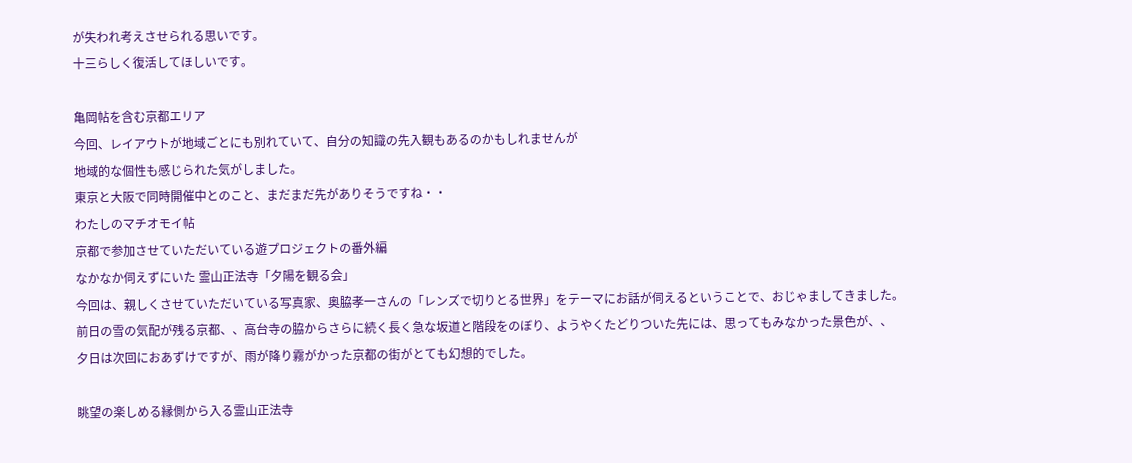が失われ考えさせられる思いです。
十三らしく復活してほしいです。

亀岡帖を含む京都エリア
今回、レイアウトが地域ごとにも別れていて、自分の知識の先入観もあるのかもしれませんが
地域的な個性も感じられた気がしました。
東京と大阪で同時開催中とのこと、まだまだ先がありそうですね・・
わたしのマチオモイ帖
京都で参加させていただいている遊プロジェクトの番外編
なかなか伺えずにいた 霊山正法寺「夕陽を観る会」
今回は、親しくさせていただいている写真家、奥脇孝一さんの「レンズで切りとる世界」をテーマにお話が伺えるということで、おじゃましてきました。
前日の雪の気配が残る京都、、高台寺の脇からさらに続く長く急な坂道と階段をのぼり、ようやくたどりついた先には、思ってもみなかった景色が、、
夕日は次回におあずけですが、雨が降り霧がかった京都の街がとても幻想的でした。

眺望の楽しめる縁側から入る霊山正法寺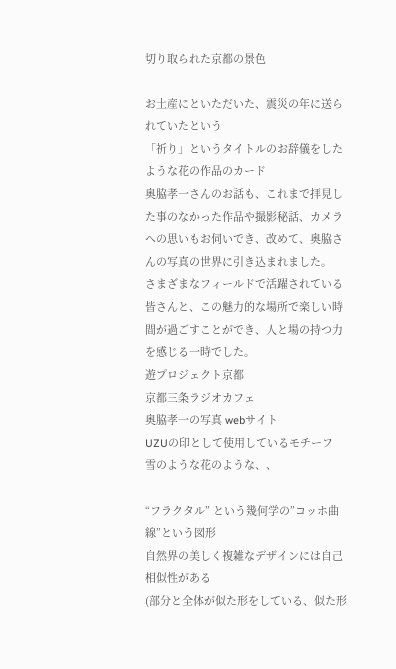切り取られた京都の景色

お土産にといただいた、震災の年に送られていたという
「祈り」というタイトルのお辞儀をしたような花の作品のカード
奥脇孝一さんのお話も、これまで拝見した事のなかった作品や撮影秘話、カメラへの思いもお伺いでき、改めて、奥脇さんの写真の世界に引き込まれました。
さまざまなフィールドで活躍されている皆さんと、この魅力的な場所で楽しい時間が過ごすことができ、人と場の持つ力を感じる一時でした。
遊プロジェクト京都
京都三条ラジオカフェ
奥脇孝一の写真 webサイト
UZUの印として使用しているモチーフ
雪のような花のような、、

“フラクタル” という幾何学の”コッホ曲線”という図形
自然界の美しく複雑なデザインには自己相似性がある
(部分と全体が似た形をしている、似た形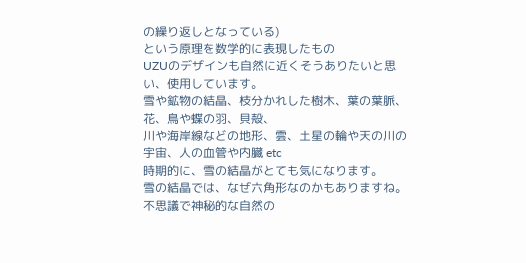の繰り返しとなっている)
という原理を数学的に表現したもの
UZUのデザインも自然に近くそうありたいと思い、使用しています。
雪や鉱物の結晶、枝分かれした樹木、葉の葉脈、花、鳥や蝶の羽、貝殻、
川や海岸線などの地形、雲、土星の輪や天の川の宇宙、人の血管や内臓 etc
時期的に、雪の結晶がとても気になります。
雪の結晶では、なぜ六角形なのかもありますね。
不思議で神秘的な自然の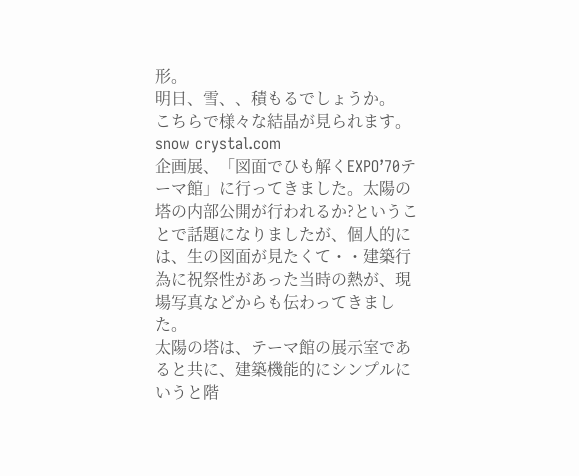形。
明日、雪、、積もるでしょうか。
こちらで様々な結晶が見られます。
snow crystal.com
企画展、「図面でひも解くEXPO’70テーマ館」に行ってきました。太陽の塔の内部公開が行われるか?ということで話題になりましたが、個人的には、生の図面が見たくて・・建築行為に祝祭性があった当時の熱が、現場写真などからも伝わってきました。
太陽の塔は、テーマ館の展示室であると共に、建築機能的にシンプルにいうと階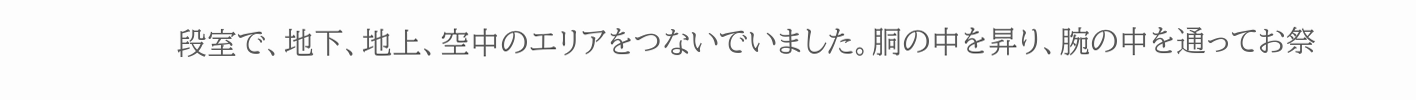段室で、地下、地上、空中のエリアをつないでいました。胴の中を昇り、腕の中を通ってお祭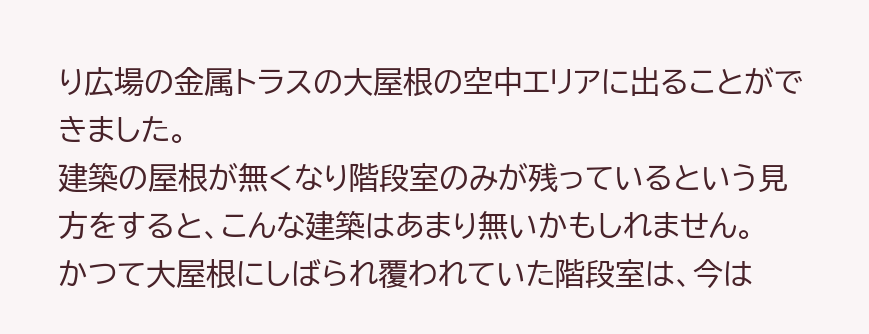り広場の金属トラスの大屋根の空中エリアに出ることができました。
建築の屋根が無くなり階段室のみが残っているという見方をすると、こんな建築はあまり無いかもしれません。
かつて大屋根にしばられ覆われていた階段室は、今は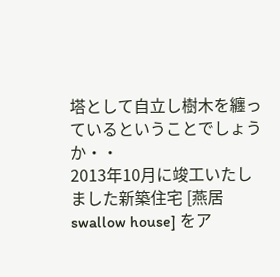塔として自立し樹木を纏っているということでしょうか・・
2013年10月に竣工いたしました新築住宅 [燕居 swallow house] をア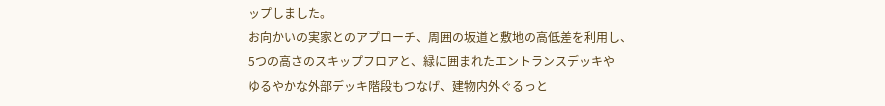ップしました。
お向かいの実家とのアプローチ、周囲の坂道と敷地の高低差を利用し、
5つの高さのスキップフロアと、緑に囲まれたエントランスデッキや
ゆるやかな外部デッキ階段もつなげ、建物内外ぐるっと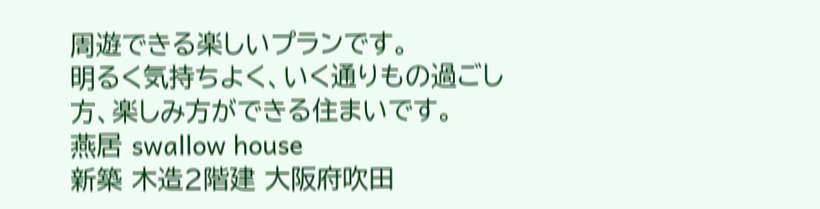周遊できる楽しいプランです。
明るく気持ちよく、いく通りもの過ごし方、楽しみ方ができる住まいです。
燕居 swallow house
新築 木造2階建 大阪府吹田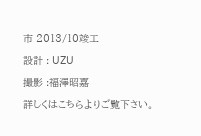市 2013/10竣工
設計 : UZU
撮影 :福澤昭嘉
詳しくはこちらよりご覧下さい。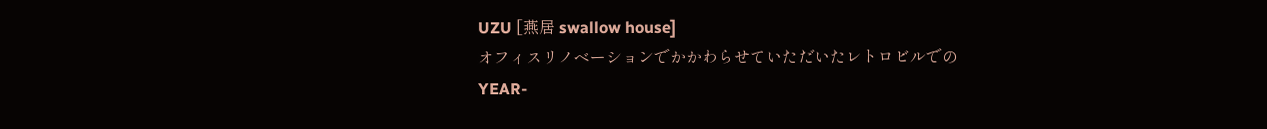UZU [燕居 swallow house]
オフィスリノベーションでかかわらせていただいたレトロビルでの YEAR-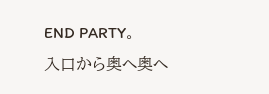END PARTY。
入口から奥へ奥へ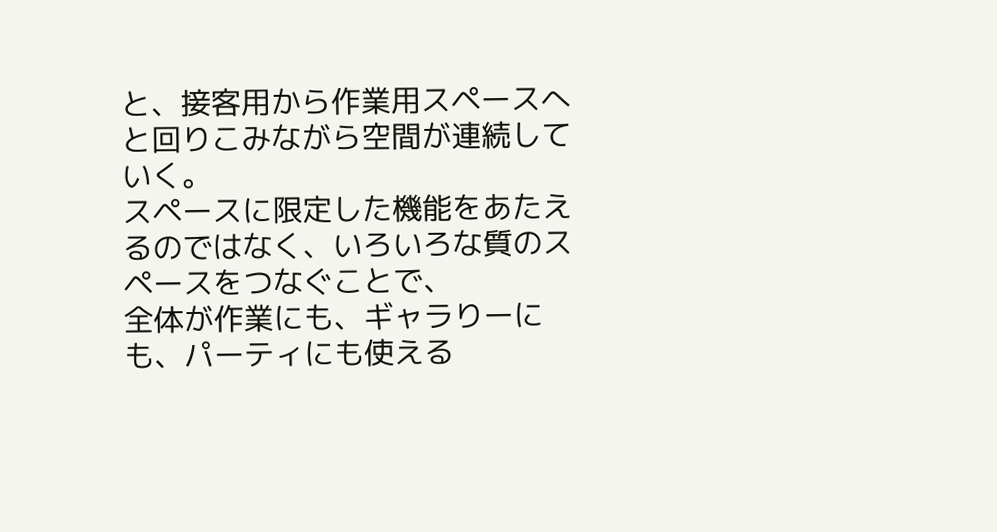と、接客用から作業用スペースへと回りこみながら空間が連続していく。
スペースに限定した機能をあたえるのではなく、いろいろな質のスペースをつなぐことで、
全体が作業にも、ギャラりーにも、パーティにも使える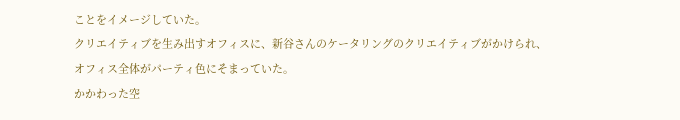ことをイメージしていた。
クリエイティブを生み出すオフィスに、新谷さんのケータリングのクリエイティブがかけられ、
オフィス全体がパーティ色にそまっていた。
かかわった空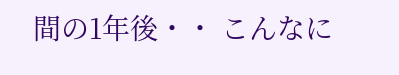間の1年後・・ こんなに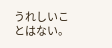うれしいことはない。